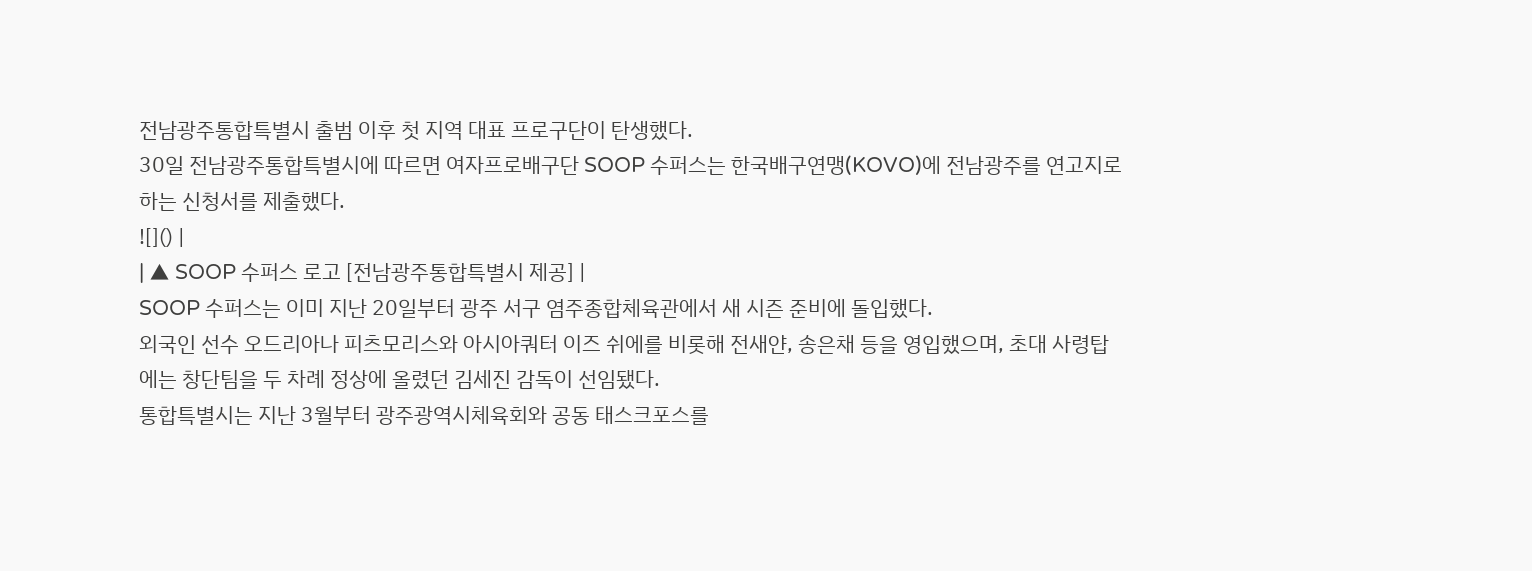전남광주통합특별시 출범 이후 첫 지역 대표 프로구단이 탄생했다.
30일 전남광주통합특별시에 따르면 여자프로배구단 SOOP 수퍼스는 한국배구연맹(KOVO)에 전남광주를 연고지로 하는 신청서를 제출했다.
![]() |
| ▲ SOOP 수퍼스 로고 [전남광주통합특별시 제공] |
SOOP 수퍼스는 이미 지난 20일부터 광주 서구 염주종합체육관에서 새 시즌 준비에 돌입했다.
외국인 선수 오드리아나 피츠모리스와 아시아쿼터 이즈 쉬에를 비롯해 전새얀, 송은채 등을 영입했으며, 초대 사령탑에는 창단팀을 두 차례 정상에 올렸던 김세진 감독이 선임됐다.
통합특별시는 지난 3월부터 광주광역시체육회와 공동 태스크포스를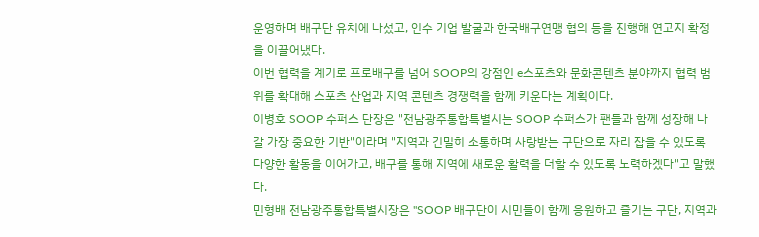운영하며 배구단 유치에 나섰고, 인수 기업 발굴과 한국배구연맹 협의 등을 진행해 연고지 확정을 이끌어냈다.
이번 협력을 계기로 프로배구를 넘어 SOOP의 강점인 e스포츠와 문화콘텐츠 분야까지 협력 범위를 확대해 스포츠 산업과 지역 콘텐츠 경쟁력을 함께 키운다는 계획이다.
이병호 SOOP 수퍼스 단장은 "전남광주통합특별시는 SOOP 수퍼스가 팬들과 함께 성장해 나갈 가장 중요한 기반"이라며 "지역과 긴밀히 소통하며 사랑받는 구단으로 자리 잡을 수 있도록 다양한 활동을 이어가고, 배구를 통해 지역에 새로운 활력을 더할 수 있도록 노력하겠다"고 말했다.
민형배 전남광주통합특별시장은 "SOOP 배구단이 시민들이 함께 응원하고 즐기는 구단, 지역과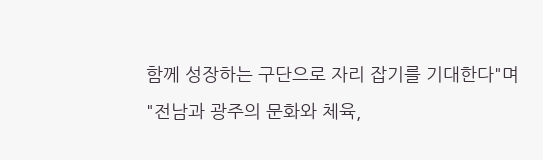함께 성장하는 구단으로 자리 잡기를 기대한다"며 "전남과 광주의 문화와 체육,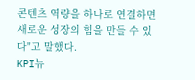콘텐츠 역량을 하나로 연결하면 새로운 성장의 힘을 만들 수 있다"고 말했다.
KPI뉴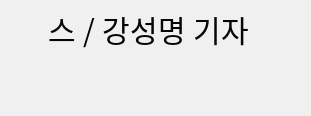스 / 강성명 기자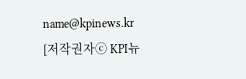name@kpinews.kr
[저작권자ⓒ KPI뉴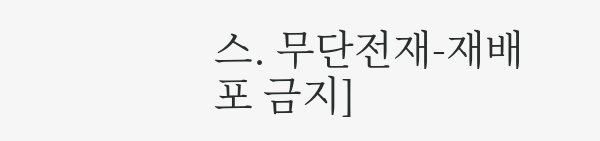스. 무단전재-재배포 금지]